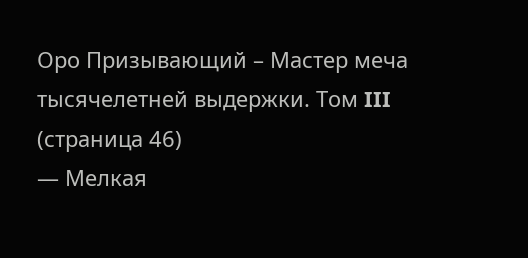Оро Призывающий – Мастер меча тысячелетней выдержки. Том III (страница 46)
— Мелкая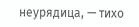неурядица, — тихо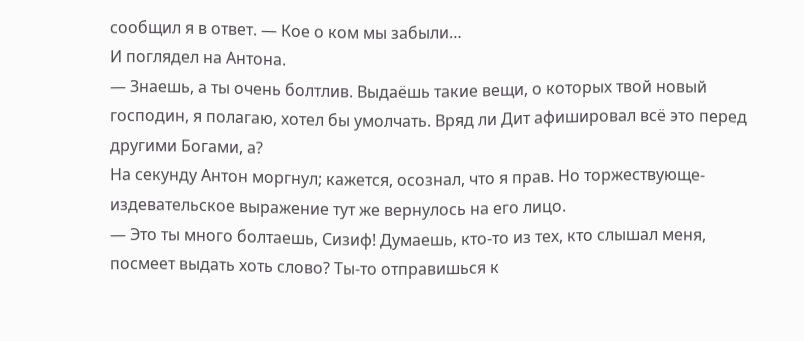сообщил я в ответ. — Кое о ком мы забыли…
И поглядел на Антона.
— Знаешь, а ты очень болтлив. Выдаёшь такие вещи, о которых твой новый господин, я полагаю, хотел бы умолчать. Вряд ли Дит афишировал всё это перед другими Богами, а?
На секунду Антон моргнул; кажется, осознал, что я прав. Но торжествующе-издевательское выражение тут же вернулось на его лицо.
— Это ты много болтаешь, Сизиф! Думаешь, кто-то из тех, кто слышал меня, посмеет выдать хоть слово? Ты-то отправишься к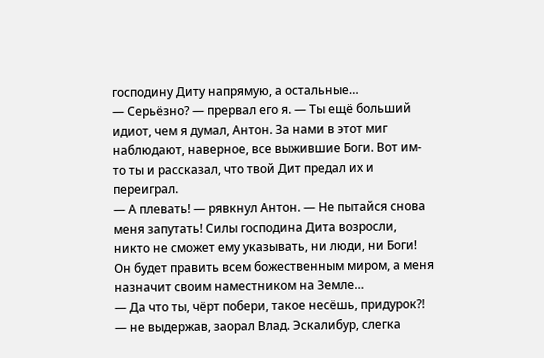господину Диту напрямую, а остальные…
— Серьёзно? — прервал его я. — Ты ещё больший идиот, чем я думал, Антон. За нами в этот миг наблюдают, наверное, все выжившие Боги. Вот им-то ты и рассказал, что твой Дит предал их и переиграл.
— А плевать! — рявкнул Антон. — Не пытайся снова меня запутать! Силы господина Дита возросли, никто не сможет ему указывать, ни люди, ни Боги! Он будет править всем божественным миром, а меня назначит своим наместником на Земле…
— Да что ты, чёрт побери, такое несёшь, придурок⁈ — не выдержав, заорал Влад. Эскалибур, слегка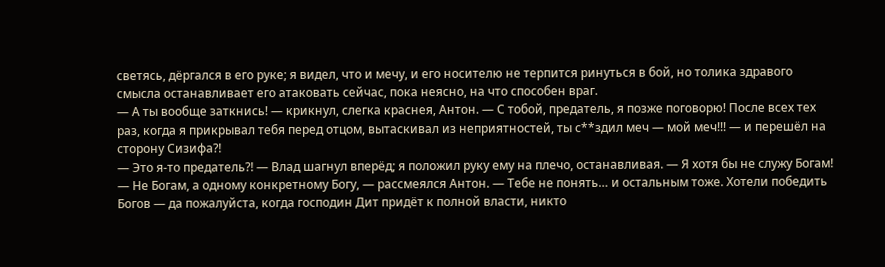светясь, дёргался в его руке; я видел, что и мечу, и его носителю не терпится ринуться в бой, но толика здравого смысла останавливает его атаковать сейчас, пока неясно, на что способен враг.
— А ты вообще заткнись! — крикнул, слегка краснея, Антон. — С тобой, предатель, я позже поговорю! После всех тех раз, когда я прикрывал тебя перед отцом, вытаскивал из неприятностей, ты с**здил меч — мой меч!!! — и перешёл на сторону Сизифа⁈
— Это я-то предатель⁈ — Влад шагнул вперёд; я положил руку ему на плечо, останавливая. — Я хотя бы не служу Богам!
— Не Богам, а одному конкретному Богу, — рассмеялся Антон. — Тебе не понять… и остальным тоже. Хотели победить Богов — да пожалуйста, когда господин Дит придёт к полной власти, никто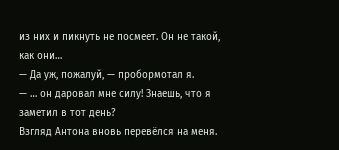из них и пикнуть не посмеет. Он не такой, как они…
— Да уж, пожалуй, — пробормотал я.
— … он даровал мне силу! Знаешь, что я заметил в тот день?
Взгляд Антона вновь перевёлся на меня.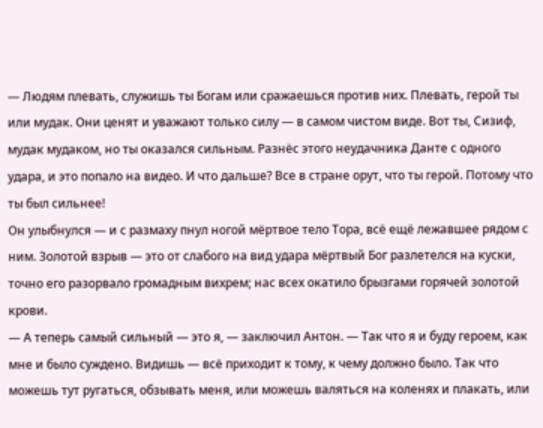— Людям плевать, служишь ты Богам или сражаешься против них. Плевать, герой ты или мудак. Они ценят и уважают только силу — в самом чистом виде. Вот ты, Сизиф, мудак мудаком, но ты оказался сильным. Разнёс этого неудачника Данте с одного удара, и это попало на видео. И что дальше? Все в стране орут, что ты герой. Потому что ты был сильнее!
Он улыбнулся — и с размаху пнул ногой мёртвое тело Тора, всё ещё лежавшее рядом с ним. Золотой взрыв — это от слабого на вид удара мёртвый Бог разлетелся на куски, точно его разорвало громадным вихрем; нас всех окатило брызгами горячей золотой крови.
— А теперь самый сильный — это я, — заключил Антон. — Так что я и буду героем, как мне и было суждено. Видишь — всё приходит к тому, к чему должно было. Так что можешь тут ругаться, обзывать меня, или можешь валяться на коленях и плакать, или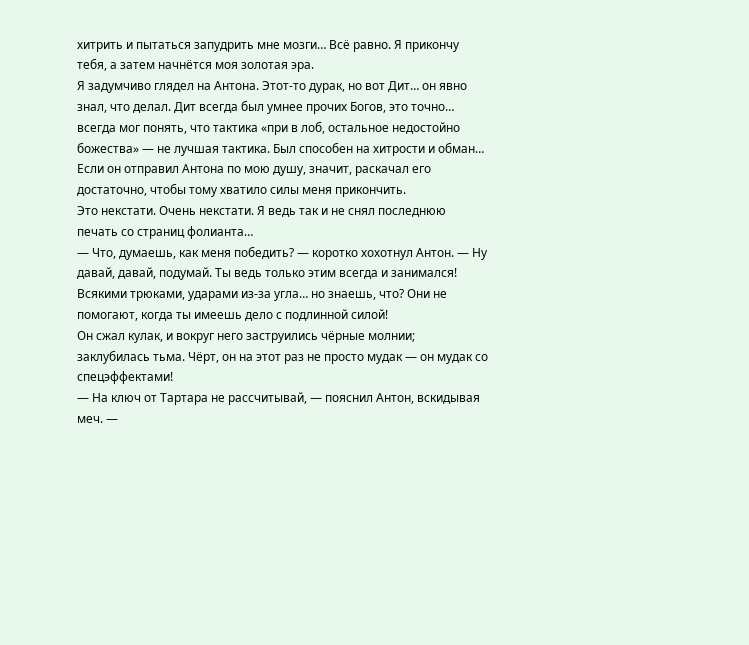хитрить и пытаться запудрить мне мозги… Всё равно. Я прикончу тебя, а затем начнётся моя золотая эра.
Я задумчиво глядел на Антона. Этот-то дурак, но вот Дит… он явно знал, что делал. Дит всегда был умнее прочих Богов, это точно… всегда мог понять, что тактика «при в лоб, остальное недостойно божества» — не лучшая тактика. Был способен на хитрости и обман…
Если он отправил Антона по мою душу, значит, раскачал его достаточно, чтобы тому хватило силы меня прикончить.
Это некстати. Очень некстати. Я ведь так и не снял последнюю печать со страниц фолианта…
— Что, думаешь, как меня победить? — коротко хохотнул Антон. — Ну давай, давай, подумай. Ты ведь только этим всегда и занимался! Всякими трюками, ударами из-за угла… но знаешь, что? Они не помогают, когда ты имеешь дело с подлинной силой!
Он сжал кулак, и вокруг него заструились чёрные молнии; заклубилась тьма. Чёрт, он на этот раз не просто мудак — он мудак со спецэффектами!
— На ключ от Тартара не рассчитывай, — пояснил Антон, вскидывая меч. —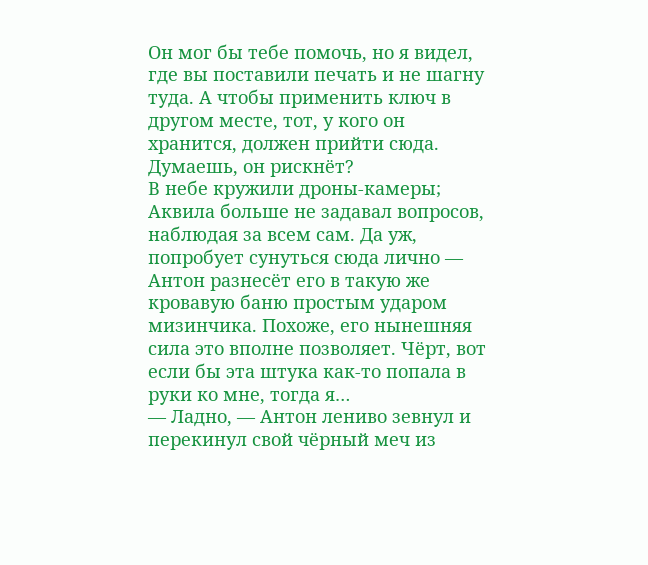Он мог бы тебе помочь, но я видел, где вы поставили печать и не шагну туда. А чтобы применить ключ в другом месте, тот, у кого он хранится, должен прийти сюда. Думаешь, он рискнёт?
В небе кружили дроны-камеры; Аквила больше не задавал вопросов, наблюдая за всем сам. Да уж, попробует сунуться сюда лично — Антон разнесёт его в такую же кровавую баню простым ударом мизинчика. Похоже, его нынешняя сила это вполне позволяет. Чёрт, вот если бы эта штука как-то попала в руки ко мне, тогда я…
— Ладно, — Антон лениво зевнул и перекинул свой чёрный меч из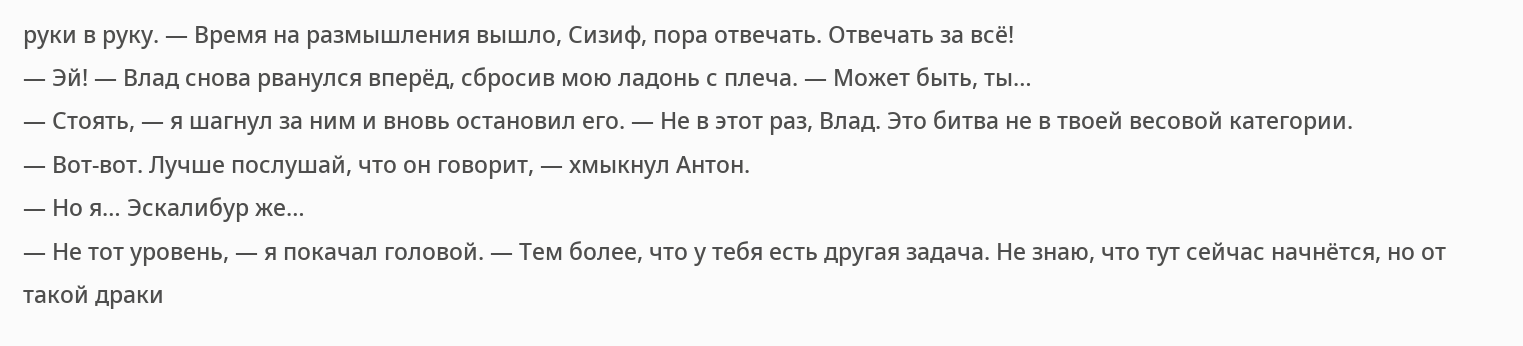руки в руку. — Время на размышления вышло, Сизиф, пора отвечать. Отвечать за всё!
— Эй! — Влад снова рванулся вперёд, сбросив мою ладонь с плеча. — Может быть, ты…
— Стоять, — я шагнул за ним и вновь остановил его. — Не в этот раз, Влад. Это битва не в твоей весовой категории.
— Вот-вот. Лучше послушай, что он говорит, — хмыкнул Антон.
— Но я… Эскалибур же…
— Не тот уровень, — я покачал головой. — Тем более, что у тебя есть другая задача. Не знаю, что тут сейчас начнётся, но от такой драки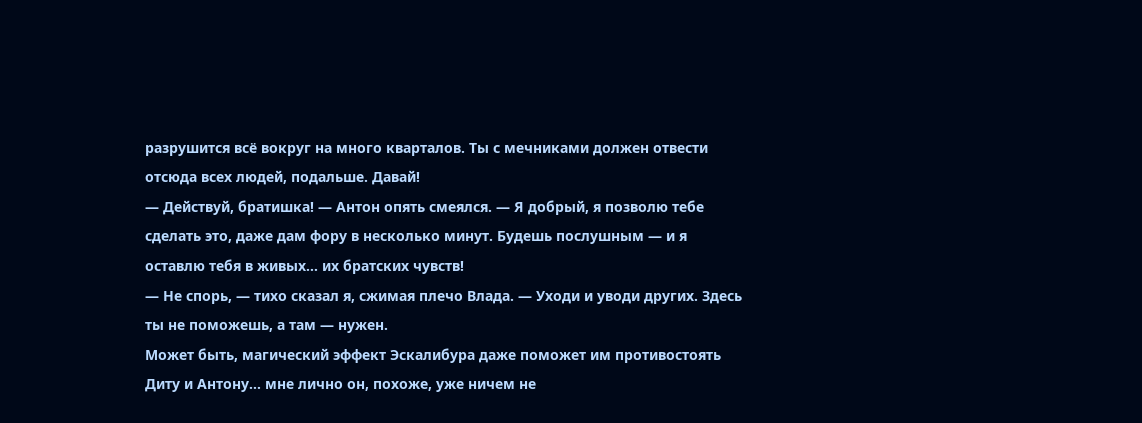разрушится всё вокруг на много кварталов. Ты с мечниками должен отвести отсюда всех людей, подальше. Давай!
— Действуй, братишка! — Антон опять смеялся. — Я добрый, я позволю тебе сделать это, даже дам фору в несколько минут. Будешь послушным — и я оставлю тебя в живых… их братских чувств!
— Не спорь, — тихо сказал я, сжимая плечо Влада. — Уходи и уводи других. Здесь ты не поможешь, а там — нужен.
Может быть, магический эффект Эскалибура даже поможет им противостоять Диту и Антону… мне лично он, похоже, уже ничем не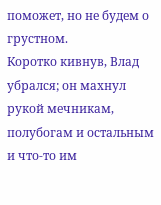поможет, но не будем о грустном.
Коротко кивнув, Влад убрался; он махнул рукой мечникам, полубогам и остальным и что-то им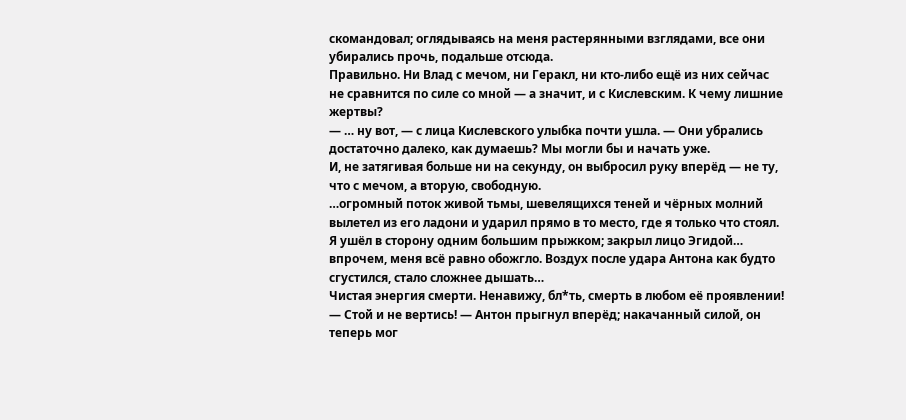скомандовал; оглядываясь на меня растерянными взглядами, все они убирались прочь, подальше отсюда.
Правильно. Ни Влад с мечом, ни Геракл, ни кто-либо ещё из них сейчас не сравнится по силе со мной — а значит, и с Кислевским. К чему лишние жертвы?
— … ну вот, — с лица Кислевского улыбка почти ушла. — Они убрались достаточно далеко, как думаешь? Мы могли бы и начать уже.
И, не затягивая больше ни на секунду, он выбросил руку вперёд — не ту, что с мечом, а вторую, свободную.
…огромный поток живой тьмы, шевелящихся теней и чёрных молний вылетел из его ладони и ударил прямо в то место, где я только что стоял. Я ушёл в сторону одним большим прыжком; закрыл лицо Эгидой… впрочем, меня всё равно обожгло. Воздух после удара Антона как будто сгустился, стало сложнее дышать…
Чистая энергия смерти. Ненавижу, бл*ть, смерть в любом её проявлении!
— Стой и не вертись! — Антон прыгнул вперёд; накачанный силой, он теперь мог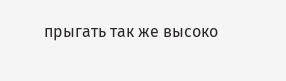прыгать так же высоко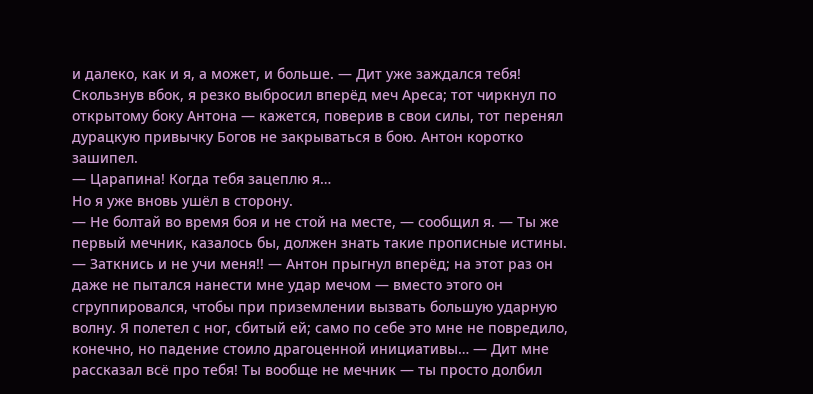и далеко, как и я, а может, и больше. — Дит уже заждался тебя!
Скользнув вбок, я резко выбросил вперёд меч Ареса; тот чиркнул по открытому боку Антона — кажется, поверив в свои силы, тот перенял дурацкую привычку Богов не закрываться в бою. Антон коротко зашипел.
— Царапина! Когда тебя зацеплю я…
Но я уже вновь ушёл в сторону.
— Не болтай во время боя и не стой на месте, — сообщил я. — Ты же первый мечник, казалось бы, должен знать такие прописные истины.
— Заткнись и не учи меня!! — Антон прыгнул вперёд; на этот раз он даже не пытался нанести мне удар мечом — вместо этого он сгруппировался, чтобы при приземлении вызвать большую ударную волну. Я полетел с ног, сбитый ей; само по себе это мне не повредило, конечно, но падение стоило драгоценной инициативы… — Дит мне рассказал всё про тебя! Ты вообще не мечник — ты просто долбил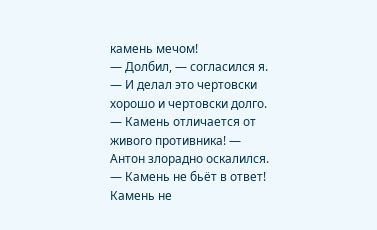камень мечом!
— Долбил, — согласился я. — И делал это чертовски хорошо и чертовски долго.
— Камень отличается от живого противника! — Антон злорадно оскалился. — Камень не бьёт в ответ! Камень не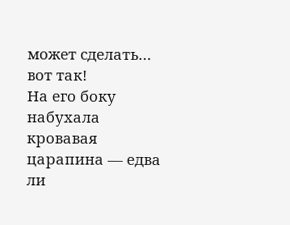может сделать… вот так!
На его боку набухала кровавая царапина — едва ли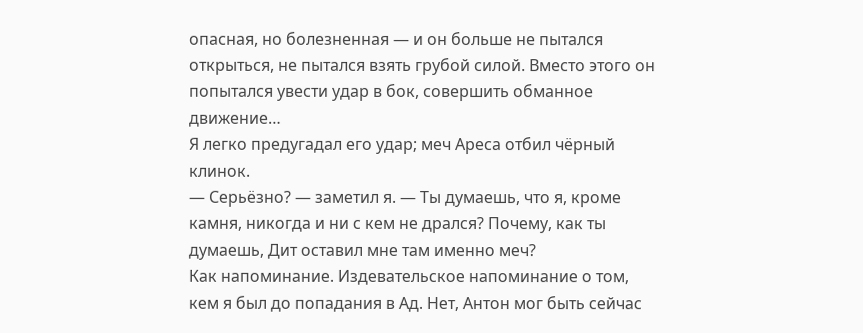опасная, но болезненная — и он больше не пытался открыться, не пытался взять грубой силой. Вместо этого он попытался увести удар в бок, совершить обманное движение…
Я легко предугадал его удар; меч Ареса отбил чёрный клинок.
— Серьёзно? — заметил я. — Ты думаешь, что я, кроме камня, никогда и ни с кем не дрался? Почему, как ты думаешь, Дит оставил мне там именно меч?
Как напоминание. Издевательское напоминание о том, кем я был до попадания в Ад. Нет, Антон мог быть сейчас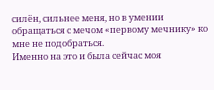силён, сильнее меня, но в умении обращаться с мечом «первому мечнику» ко мне не подобраться.
Именно на это и была сейчас моя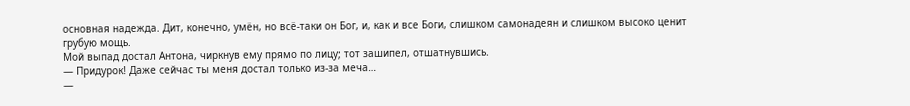основная надежда. Дит, конечно, умён, но всё-таки он Бог, и, как и все Боги, слишком самонадеян и слишком высоко ценит грубую мощь.
Мой выпад достал Антона, чиркнув ему прямо по лицу; тот зашипел, отшатнувшись.
— Придурок! Даже сейчас ты меня достал только из-за меча…
—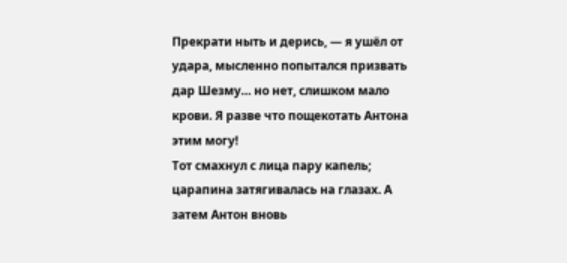Прекрати ныть и дерись, — я ушёл от удара, мысленно попытался призвать дар Шезму… но нет, слишком мало крови. Я разве что пощекотать Антона этим могу!
Тот смахнул с лица пару капель; царапина затягивалась на глазах. А затем Антон вновь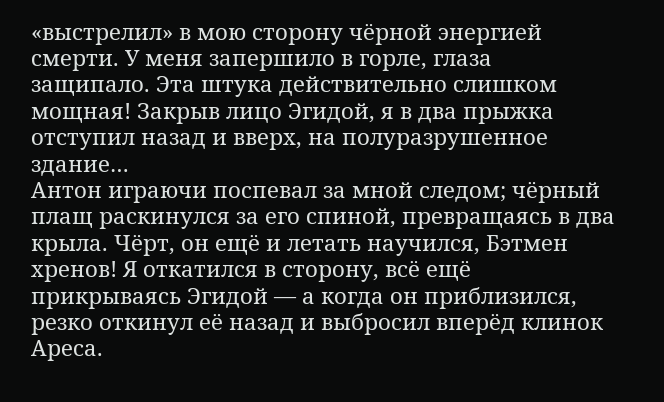«выстрелил» в мою сторону чёрной энергией смерти. У меня запершило в горле, глаза защипало. Эта штука действительно слишком мощная! Закрыв лицо Эгидой, я в два прыжка отступил назад и вверх, на полуразрушенное здание…
Антон играючи поспевал за мной следом; чёрный плащ раскинулся за его спиной, превращаясь в два крыла. Чёрт, он ещё и летать научился, Бэтмен хренов! Я откатился в сторону, всё ещё прикрываясь Эгидой — а когда он приблизился, резко откинул её назад и выбросил вперёд клинок Ареса.